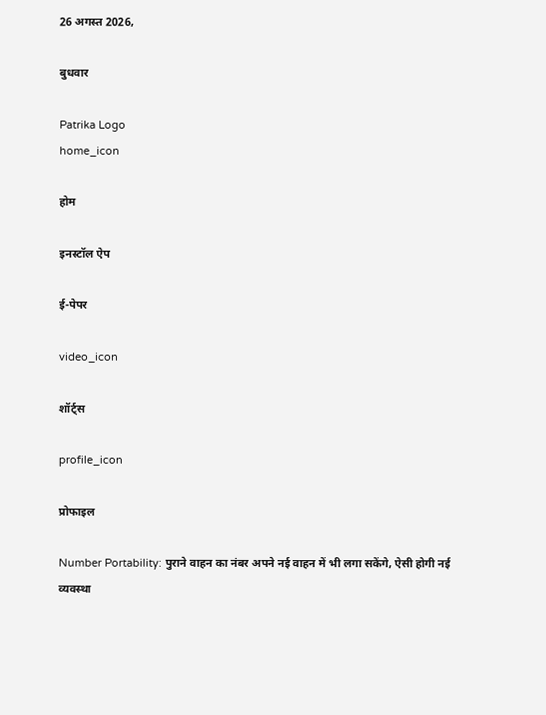26 अगस्त 2026,

बुधवार

Patrika Logo
home_icon

होम

इनस्टॉल ऐप

ई-पेपर

video_icon

शॉर्ट्स

profile_icon

प्रोफाइल

Number Portability: पुराने वाहन का नंबर अपने नई वाहन में भी लगा सकेंगे, ऐसी होगी नई व्यवस्था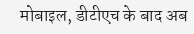मोबाइल, डीटीएच के बाद अब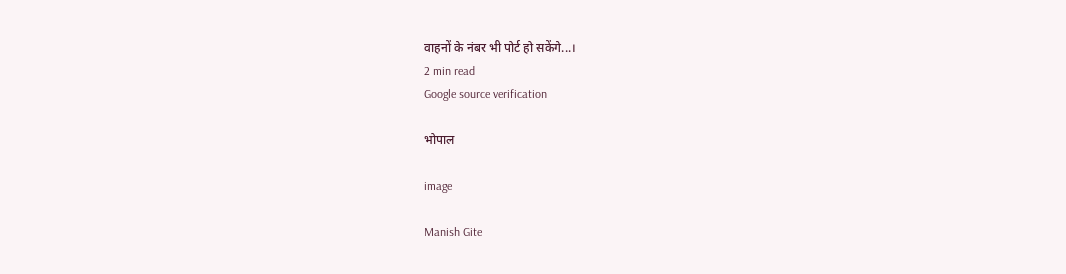वाहनों के नंबर भी पोर्ट हो सकेंगे...।
2 min read
Google source verification

भोपाल

image

Manish Gite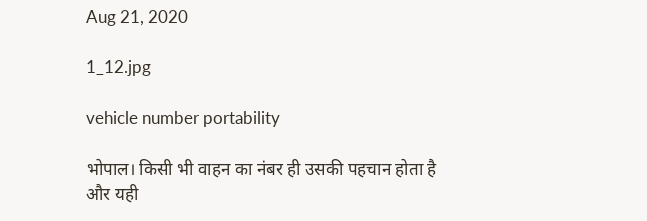Aug 21, 2020

1_12.jpg

vehicle number portability

भोपाल। किसी भी वाहन का नंबर ही उसकी पहचान होता है और यही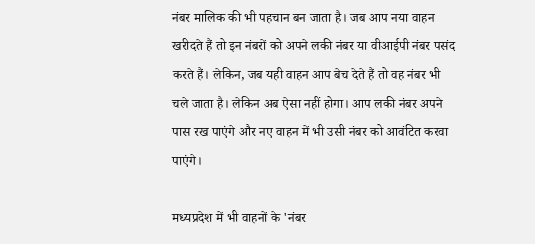नंबर मालिक की भी पहचान बन जाता है। जब आप नया वाहन खरीदते हैं तो इन नंबरों को अपने लकी नंबर या वीआईपी नंबर पसंद करते हैं। लेकिन, जब यही वाहन आप बेच देते हैं तो वह नंबर भी चले जाता है। लेकिन अब ऐसा नहीं होगा। आप लकी नंबर अपने पास रख पाएंगे और नए वाहन में भी उसी नंबर को आवंटित करवा पाएंगे।

मध्यप्रदेश में भी वाहनों के 'नंबर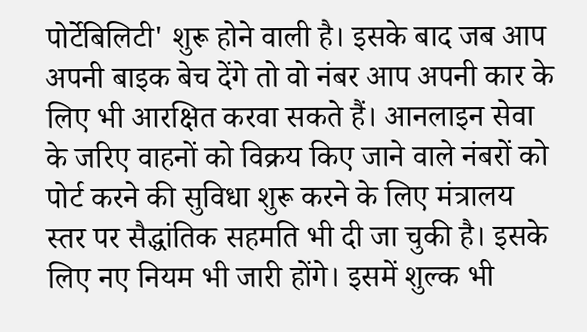पोर्टेबिलिटी' शुरू होने वाली है। इसके बाद जब आप अपनी बाइक बेच देंगे तो वो नंबर आप अपनी कार के लिए भी आरक्षित करवा सकते हैं। आनलाइन सेवा के जरिए वाहनों को विक्रय किए जाने वाले नंबरों को पोर्ट करने की सुविधा शुरू करने के लिए मंत्रालय स्तर पर सैद्धांतिक सहमति भी दी जा चुकी है। इसके लिए नए नियम भी जारी होंगे। इसमें शुल्क भी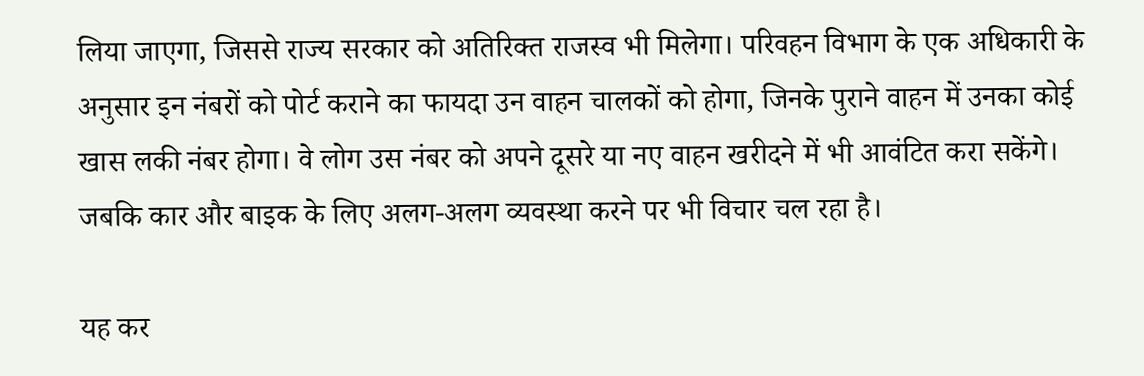लिया जाएगा, जिससे राज्य सरकार को अतिरिक्त राजस्व भी मिलेगा। परिवहन विभाग के एक अधिकारी के अनुसार इन नंबरों को पोर्ट कराने का फायदा उन वाहन चालकों को होगा, जिनके पुराने वाहन में उनका कोई खास लकी नंबर होगा। वे लोग उस नंबर को अपने दूसरे या नए वाहन खरीदने में भी आवंटित करा सकेंगे। जबकि कार और बाइक के लिए अलग-अलग व्यवस्था करने पर भी विचार चल रहा है।

यह कर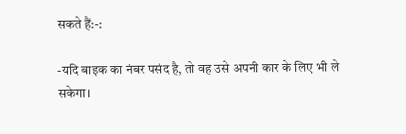सकते हैं:-:

-यदि बाइक का नंबर पसंद है, तो वह उसे अपनी कार के लिए भी ले सकेगा।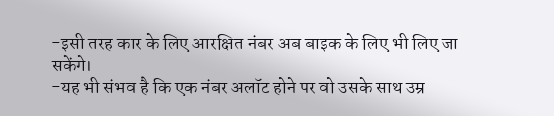-इसी तरह कार के लिए आरक्षित नंबर अब बाइक के लिए भी लिए जा सकेंगे।
-यह भी संभव है कि एक नंबर अलॉट होने पर वो उसके साथ उम्र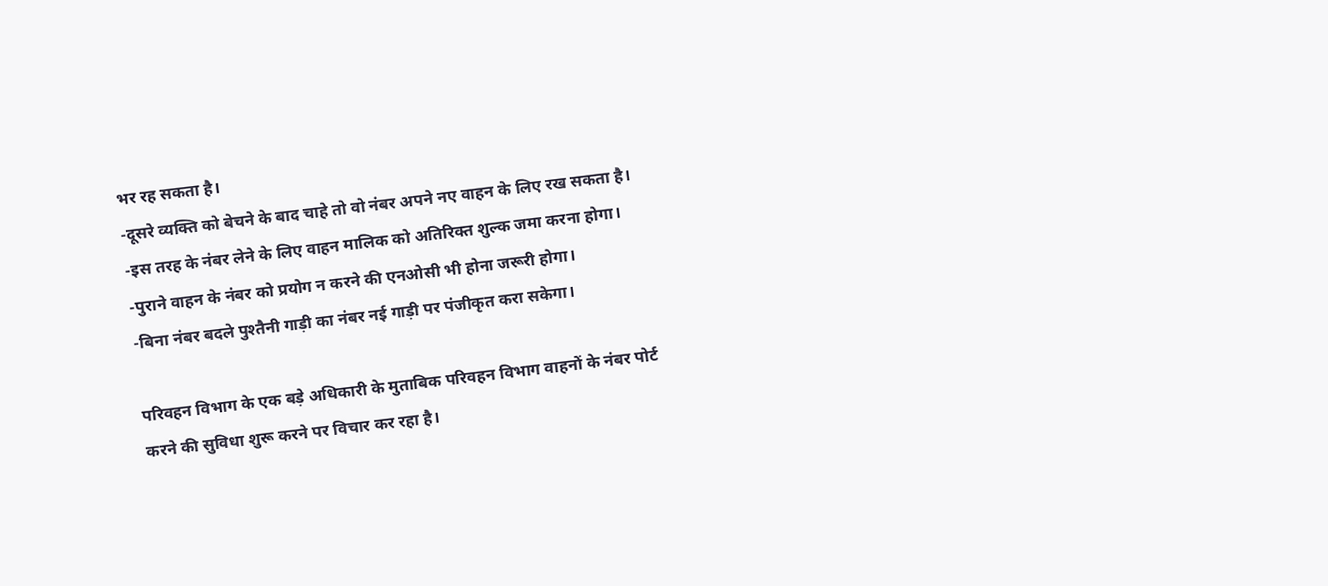भर रह सकता है।
-दूसरे व्यक्ति को बेचने के बाद चाहे तो वो नंबर अपने नए वाहन के लिए रख सकता है।
-इस तरह के नंबर लेने के लिए वाहन मालिक को अतिरिक्त शुल्क जमा करना होगा।
-पुराने वाहन के नंबर को प्रयोग न करने की एनओसी भी होना जरूरी होगा।
-बिना नंबर बदले पुश्तैनी गाड़ी का नंबर नई गाड़ी पर पंजीकृत करा सकेगा।

परिवहन विभाग के एक बड़े अधिकारी के मुताबिक परिवहन विभाग वाहनों के नंबर पोर्ट करने की सुविधा शुरू करने पर विचार कर रहा है।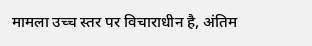मामला उच्च स्तर पर विचाराधीन है, अंतिम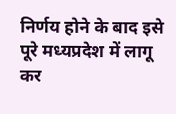निर्णय होने के बाद इसे पूरे मध्यप्रदेश में लागू कर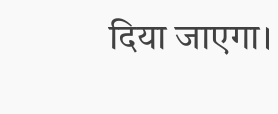दिया जाएगा।